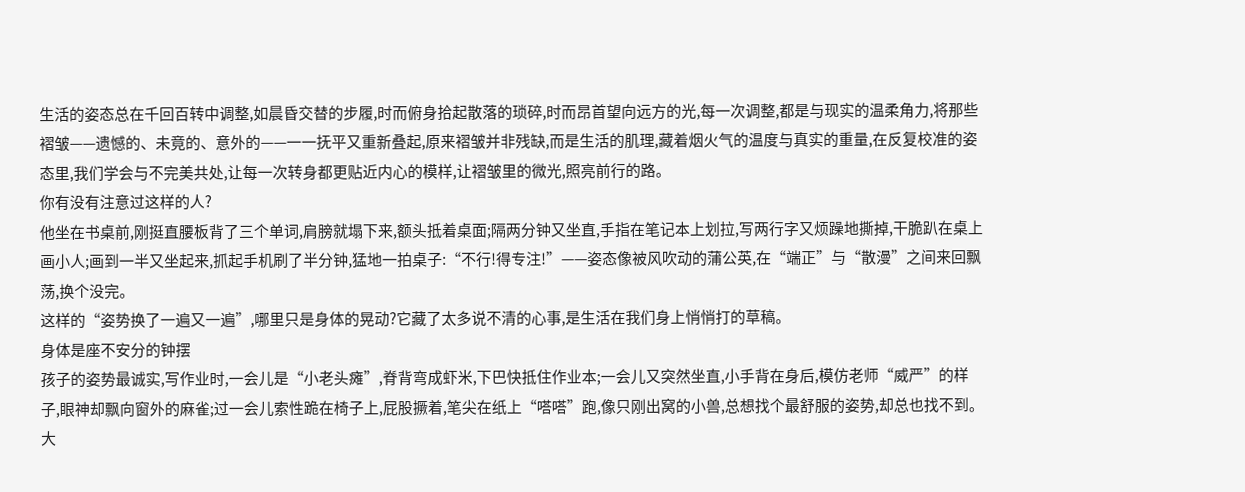生活的姿态总在千回百转中调整,如晨昏交替的步履,时而俯身拾起散落的琐碎,时而昂首望向远方的光,每一次调整,都是与现实的温柔角力,将那些褶皱——遗憾的、未竟的、意外的——一一抚平又重新叠起,原来褶皱并非残缺,而是生活的肌理,藏着烟火气的温度与真实的重量,在反复校准的姿态里,我们学会与不完美共处,让每一次转身都更贴近内心的模样,让褶皱里的微光,照亮前行的路。
你有没有注意过这样的人?
他坐在书桌前,刚挺直腰板背了三个单词,肩膀就塌下来,额头抵着桌面;隔两分钟又坐直,手指在笔记本上划拉,写两行字又烦躁地撕掉,干脆趴在桌上画小人;画到一半又坐起来,抓起手机刷了半分钟,猛地一拍桌子:“不行!得专注!”——姿态像被风吹动的蒲公英,在“端正”与“散漫”之间来回飘荡,换个没完。
这样的“姿势换了一遍又一遍”,哪里只是身体的晃动?它藏了太多说不清的心事,是生活在我们身上悄悄打的草稿。
身体是座不安分的钟摆
孩子的姿势最诚实,写作业时,一会儿是“小老头瘫”,脊背弯成虾米,下巴快抵住作业本;一会儿又突然坐直,小手背在身后,模仿老师“威严”的样子,眼神却飘向窗外的麻雀;过一会儿索性跪在椅子上,屁股撅着,笔尖在纸上“嗒嗒”跑,像只刚出窝的小兽,总想找个最舒服的姿势,却总也找不到。
大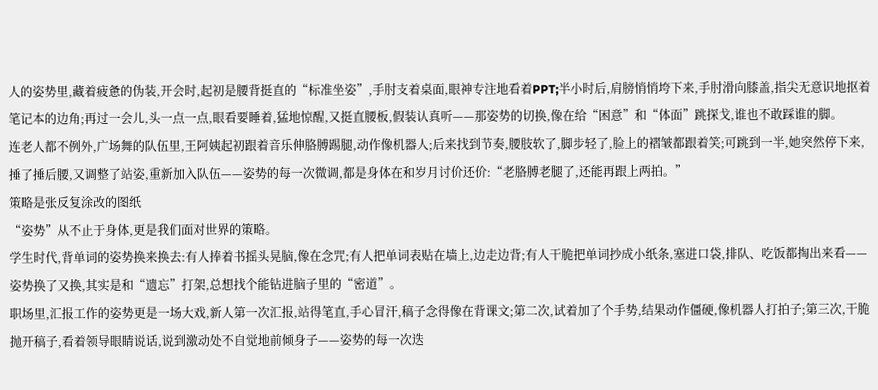人的姿势里,藏着疲惫的伪装,开会时,起初是腰背挺直的“标准坐姿”,手肘支着桌面,眼神专注地看着PPT;半小时后,肩膀悄悄垮下来,手肘滑向膝盖,指尖无意识地抠着笔记本的边角;再过一会儿,头一点一点,眼看要睡着,猛地惊醒,又挺直腰板,假装认真听——那姿势的切换,像在给“困意”和“体面”跳探戈,谁也不敢踩谁的脚。
连老人都不例外,广场舞的队伍里,王阿姨起初跟着音乐伸胳膊踢腿,动作像机器人;后来找到节奏,腰肢软了,脚步轻了,脸上的褶皱都跟着笑;可跳到一半,她突然停下来,捶了捶后腰,又调整了站姿,重新加入队伍——姿势的每一次微调,都是身体在和岁月讨价还价:“老胳膊老腿了,还能再跟上两拍。”
策略是张反复涂改的图纸
“姿势”从不止于身体,更是我们面对世界的策略。
学生时代,背单词的姿势换来换去:有人捧着书摇头晃脑,像在念咒;有人把单词表贴在墙上,边走边背;有人干脆把单词抄成小纸条,塞进口袋,排队、吃饭都掏出来看——姿势换了又换,其实是和“遗忘”打架,总想找个能钻进脑子里的“密道”。
职场里,汇报工作的姿势更是一场大戏,新人第一次汇报,站得笔直,手心冒汗,稿子念得像在背课文;第二次,试着加了个手势,结果动作僵硬,像机器人打拍子;第三次,干脆抛开稿子,看着领导眼睛说话,说到激动处不自觉地前倾身子——姿势的每一次迭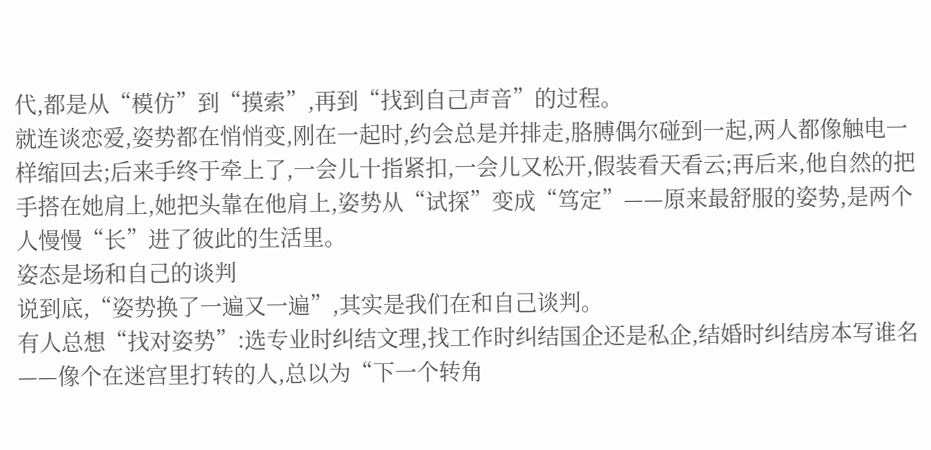代,都是从“模仿”到“摸索”,再到“找到自己声音”的过程。
就连谈恋爱,姿势都在悄悄变,刚在一起时,约会总是并排走,胳膊偶尔碰到一起,两人都像触电一样缩回去;后来手终于牵上了,一会儿十指紧扣,一会儿又松开,假装看天看云;再后来,他自然的把手搭在她肩上,她把头靠在他肩上,姿势从“试探”变成“笃定”——原来最舒服的姿势,是两个人慢慢“长”进了彼此的生活里。
姿态是场和自己的谈判
说到底,“姿势换了一遍又一遍”,其实是我们在和自己谈判。
有人总想“找对姿势”:选专业时纠结文理,找工作时纠结国企还是私企,结婚时纠结房本写谁名——像个在迷宫里打转的人,总以为“下一个转角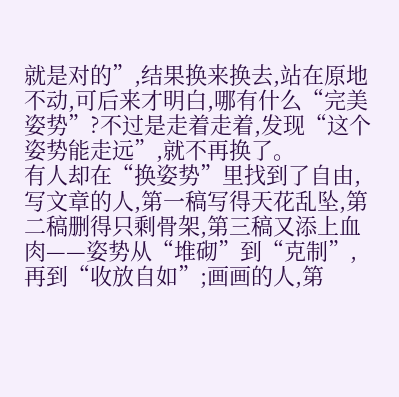就是对的”,结果换来换去,站在原地不动,可后来才明白,哪有什么“完美姿势”?不过是走着走着,发现“这个姿势能走远”,就不再换了。
有人却在“换姿势”里找到了自由,写文章的人,第一稿写得天花乱坠,第二稿删得只剩骨架,第三稿又添上血肉——姿势从“堆砌”到“克制”,再到“收放自如”;画画的人,第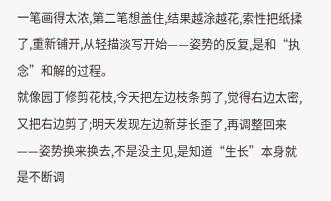一笔画得太浓,第二笔想盖住,结果越涂越花,索性把纸揉了,重新铺开,从轻描淡写开始——姿势的反复,是和“执念”和解的过程。
就像园丁修剪花枝,今天把左边枝条剪了,觉得右边太密,又把右边剪了;明天发现左边新芽长歪了,再调整回来——姿势换来换去,不是没主见,是知道“生长”本身就是不断调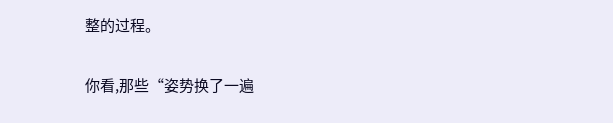整的过程。

你看,那些“姿势换了一遍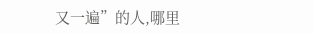又一遍”的人,哪里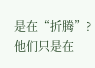是在“折腾”?他们只是在